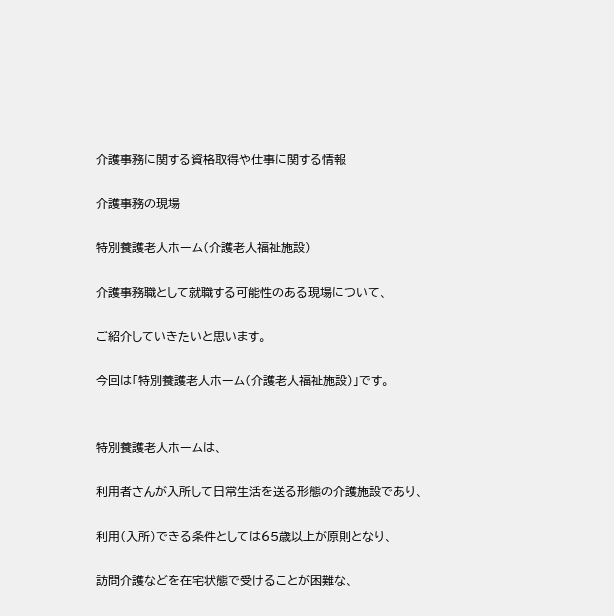介護事務に関する資格取得や仕事に関する情報

介護事務の現場

特別養護老人ホーム(介護老人福祉施設)

介護事務職として就職する可能性のある現場について、

ご紹介していきたいと思います。

今回は「特別養護老人ホーム(介護老人福祉施設)」です。


特別養護老人ホームは、

利用者さんが入所して日常生活を送る形態の介護施設であり、

利用(入所)できる条件としては65歳以上が原則となり、

訪問介護などを在宅状態で受けることが困難な、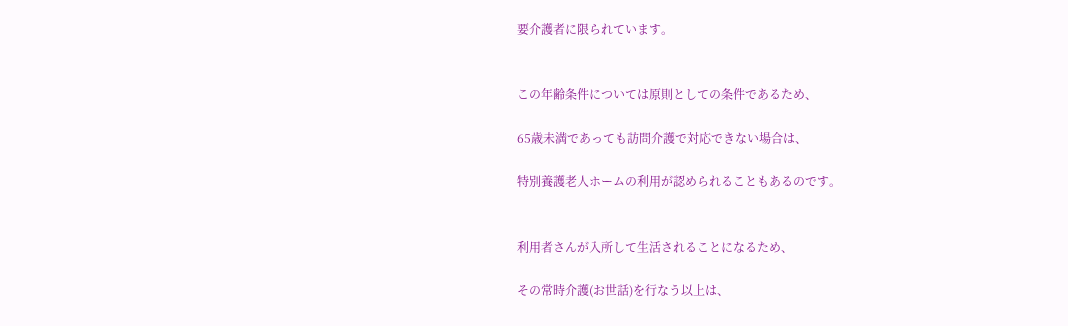要介護者に限られています。


この年齢条件については原則としての条件であるため、

65歳未満であっても訪問介護で対応できない場合は、

特別養護老人ホームの利用が認められることもあるのです。


利用者さんが入所して生活されることになるため、

その常時介護(お世話)を行なう以上は、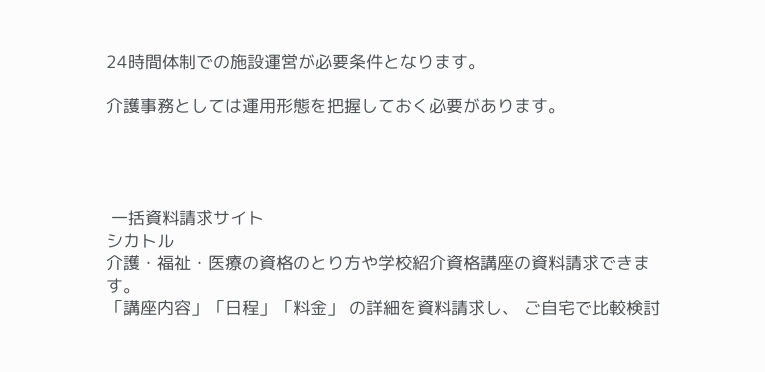24時間体制での施設運営が必要条件となります。

介護事務としては運用形態を把握しておく必要があります。




 一括資料請求サイト
シカトル
介護・福祉・医療の資格のとり方や学校紹介資格講座の資料請求できます。
「講座内容」「日程」「料金」 の詳細を資料請求し、 ご自宅で比較検討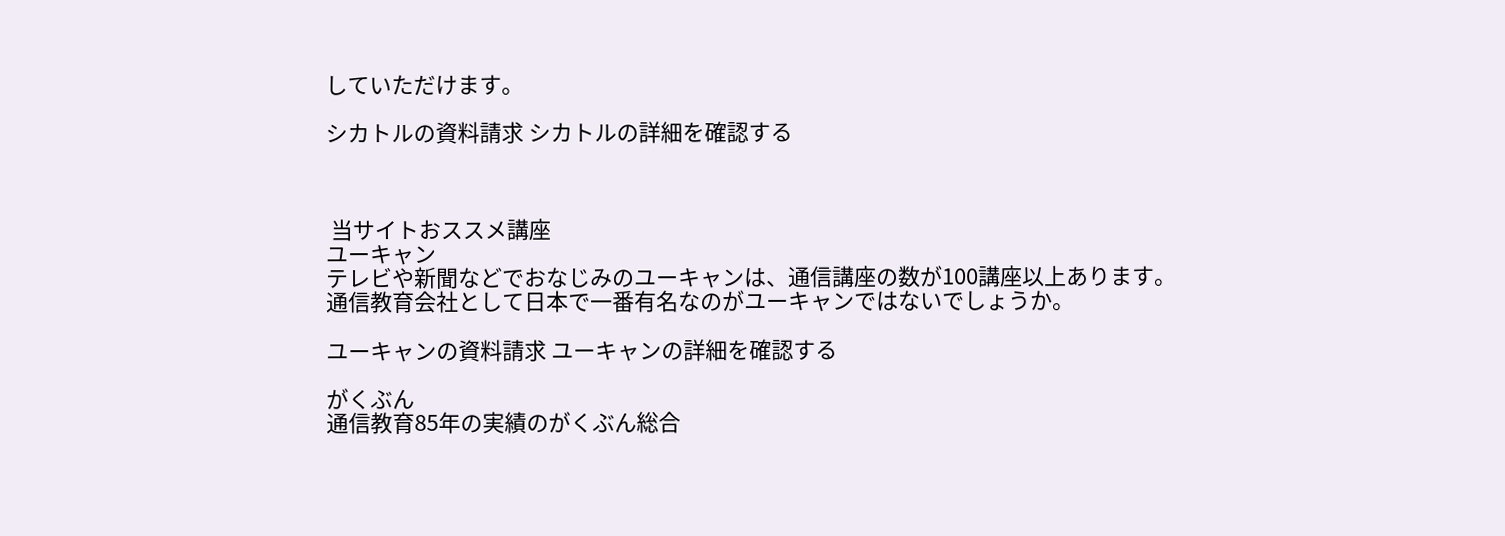していただけます。

シカトルの資料請求 シカトルの詳細を確認する



 当サイトおススメ講座
ユーキャン
テレビや新聞などでおなじみのユーキャンは、通信講座の数が100講座以上あります。
通信教育会社として日本で一番有名なのがユーキャンではないでしょうか。

ユーキャンの資料請求 ユーキャンの詳細を確認する

がくぶん
通信教育85年の実績のがくぶん総合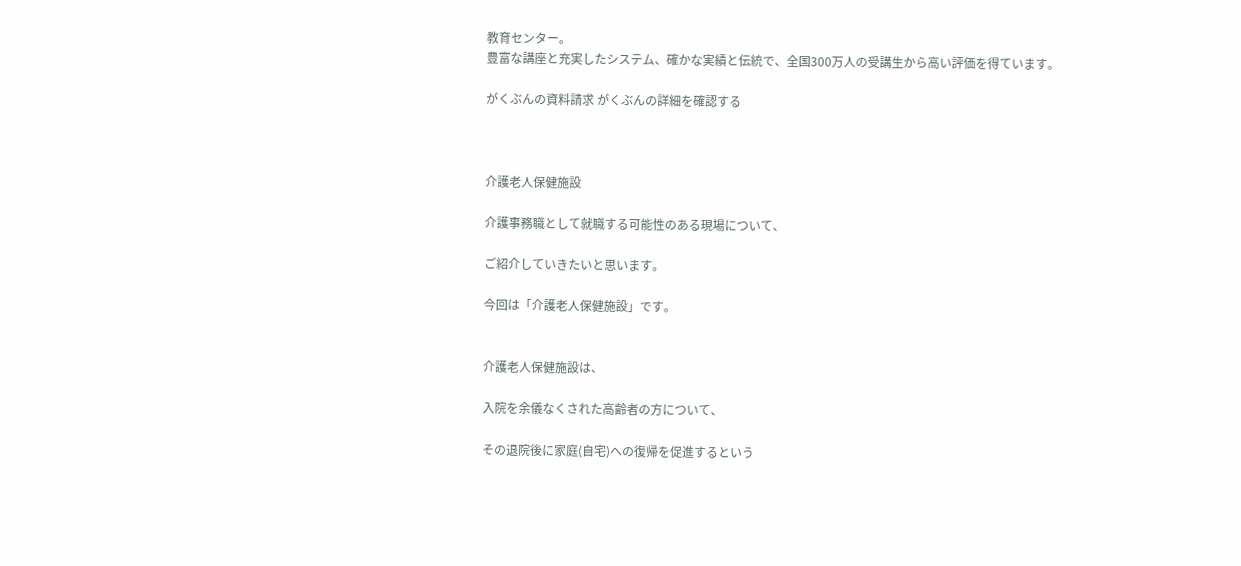教育センター。
豊富な講座と充実したシステム、確かな実績と伝統で、全国300万人の受講生から高い評価を得ています。

がくぶんの資料請求 がくぶんの詳細を確認する



介護老人保健施設

介護事務職として就職する可能性のある現場について、

ご紹介していきたいと思います。

今回は「介護老人保健施設」です。


介護老人保健施設は、

入院を余儀なくされた高齢者の方について、

その退院後に家庭(自宅)への復帰を促進するという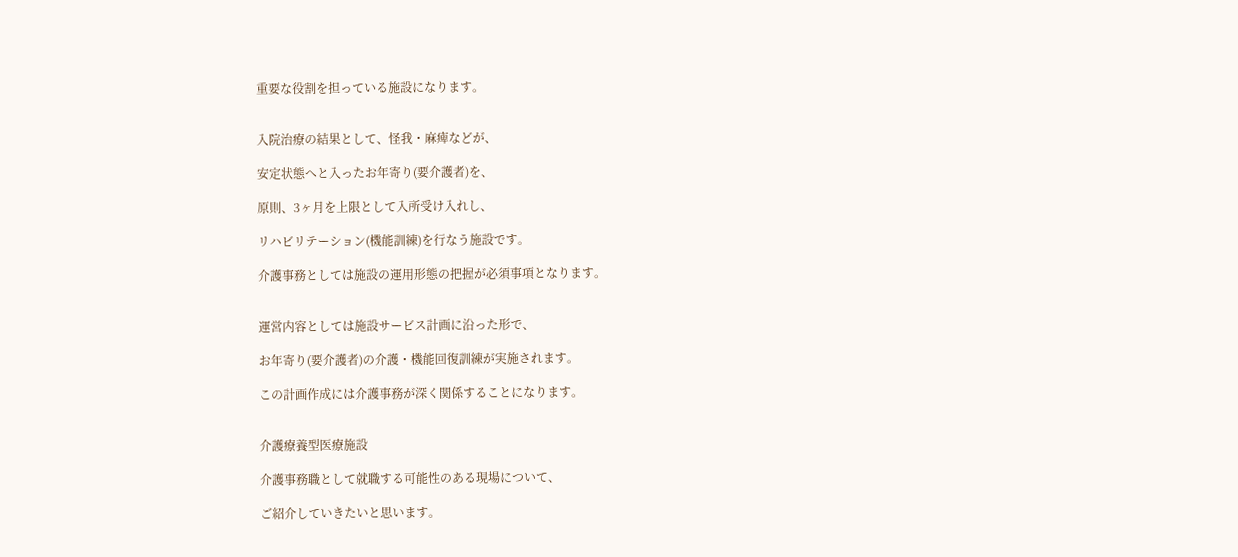重要な役割を担っている施設になります。


入院治療の結果として、怪我・麻痺などが、

安定状態へと入ったお年寄り(要介護者)を、

原則、3ヶ月を上限として入所受け入れし、

リハビリテーション(機能訓練)を行なう施設です。

介護事務としては施設の運用形態の把握が必須事項となります。


運営内容としては施設サービス計画に沿った形で、

お年寄り(要介護者)の介護・機能回復訓練が実施されます。

この計画作成には介護事務が深く関係することになります。


介護療養型医療施設

介護事務職として就職する可能性のある現場について、

ご紹介していきたいと思います。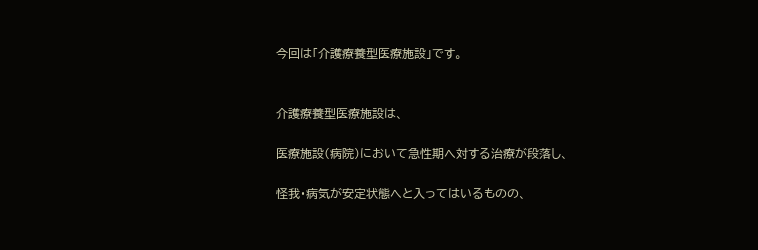今回は「介護療養型医療施設」です。


介護療養型医療施設は、

医療施設(病院)において急性期へ対する治療が段落し、

怪我・病気が安定状態へと入ってはいるものの、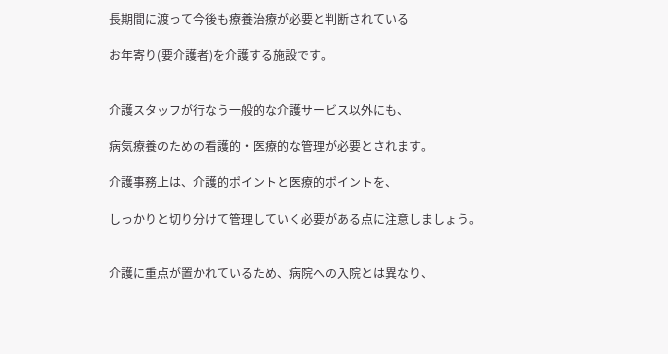長期間に渡って今後も療養治療が必要と判断されている

お年寄り(要介護者)を介護する施設です。


介護スタッフが行なう一般的な介護サービス以外にも、

病気療養のための看護的・医療的な管理が必要とされます。

介護事務上は、介護的ポイントと医療的ポイントを、

しっかりと切り分けて管理していく必要がある点に注意しましょう。


介護に重点が置かれているため、病院への入院とは異なり、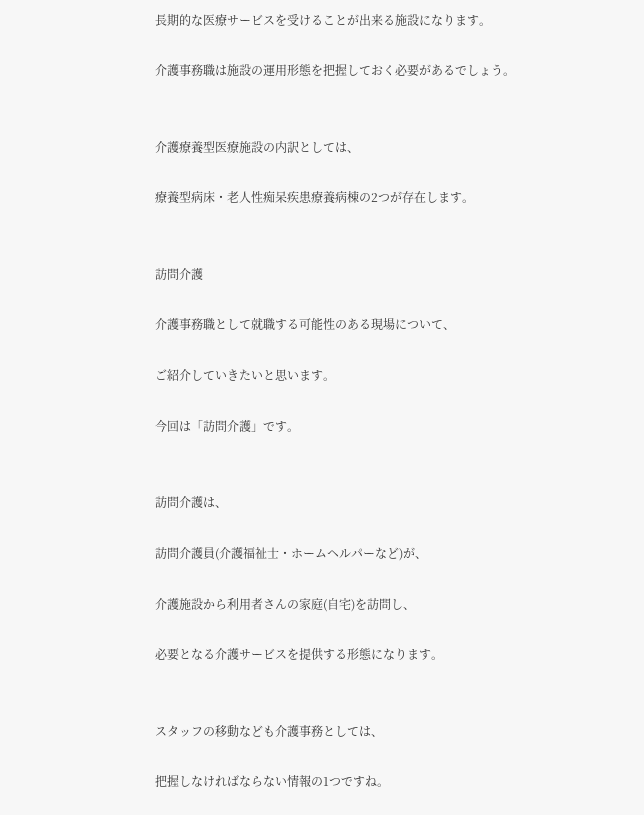長期的な医療サービスを受けることが出来る施設になります。

介護事務職は施設の運用形態を把握しておく必要があるでしょう。


介護療養型医療施設の内訳としては、

療養型病床・老人性痴呆疾患療養病棟の2つが存在します。


訪問介護

介護事務職として就職する可能性のある現場について、

ご紹介していきたいと思います。

今回は「訪問介護」です。


訪問介護は、

訪問介護員(介護福祉士・ホームヘルパーなど)が、

介護施設から利用者さんの家庭(自宅)を訪問し、

必要となる介護サービスを提供する形態になります。


スタッフの移動なども介護事務としては、

把握しなければならない情報の1つですね。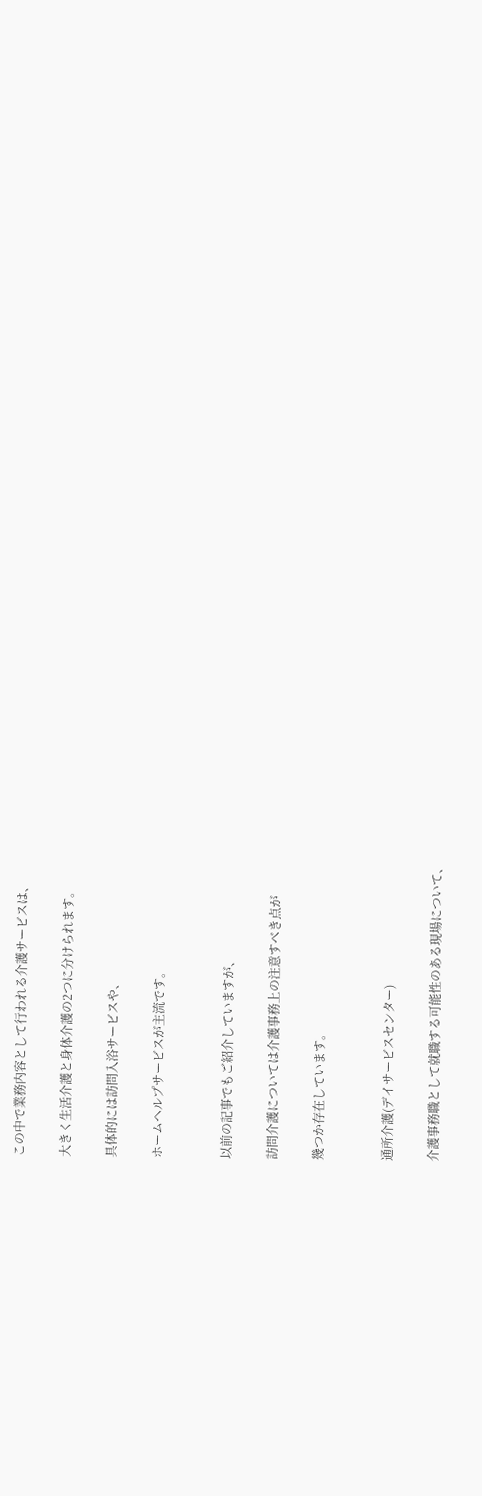この中で業務内容として行われる介護サービスは、

大きく生活介護と身体介護の2つに分けられます。

具体的には訪問入浴サービスや、

ホームヘルプサービスが主流です。


以前の記事でもご紹介していますが、

訪問介護については介護事務上の注意すべき点が

幾つか存在しています。


通所介護(デイサービスセンター)

介護事務職として就職する可能性のある現場について、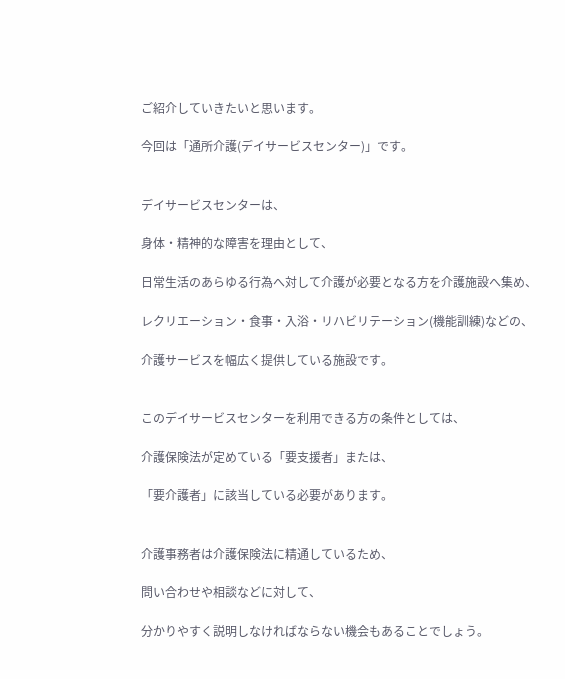ご紹介していきたいと思います。

今回は「通所介護(デイサービスセンター)」です。


デイサービスセンターは、

身体・精神的な障害を理由として、

日常生活のあらゆる行為へ対して介護が必要となる方を介護施設へ集め、

レクリエーション・食事・入浴・リハビリテーション(機能訓練)などの、

介護サービスを幅広く提供している施設です。


このデイサービスセンターを利用できる方の条件としては、

介護保険法が定めている「要支援者」または、

「要介護者」に該当している必要があります。


介護事務者は介護保険法に精通しているため、

問い合わせや相談などに対して、

分かりやすく説明しなければならない機会もあることでしょう。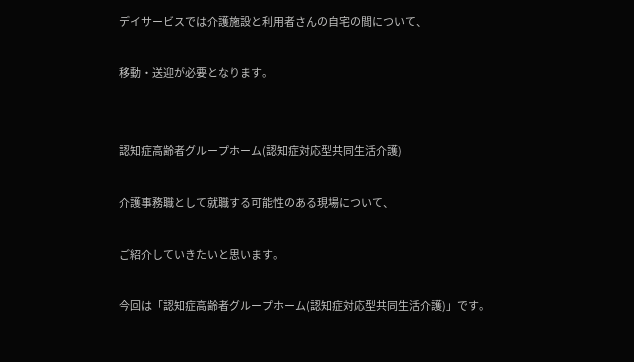デイサービスでは介護施設と利用者さんの自宅の間について、

移動・送迎が必要となります。


認知症高齢者グループホーム(認知症対応型共同生活介護)

介護事務職として就職する可能性のある現場について、

ご紹介していきたいと思います。

今回は「認知症高齢者グループホーム(認知症対応型共同生活介護)」です。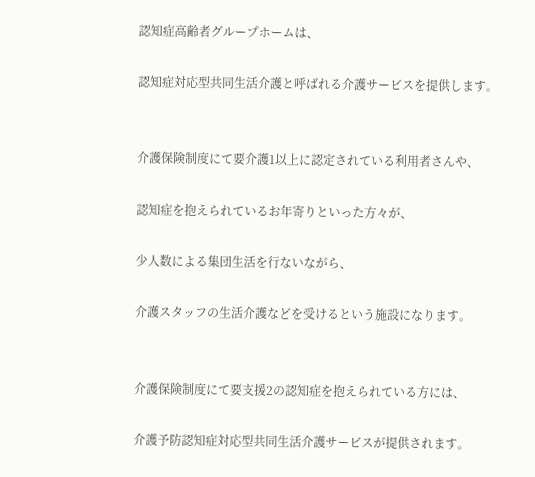認知症高齢者グループホームは、

認知症対応型共同生活介護と呼ばれる介護サービスを提供します。


介護保険制度にて要介護1以上に認定されている利用者さんや、

認知症を抱えられているお年寄りといった方々が、

少人数による集団生活を行ないながら、

介護スタッフの生活介護などを受けるという施設になります。


介護保険制度にて要支援2の認知症を抱えられている方には、

介護予防認知症対応型共同生活介護サービスが提供されます。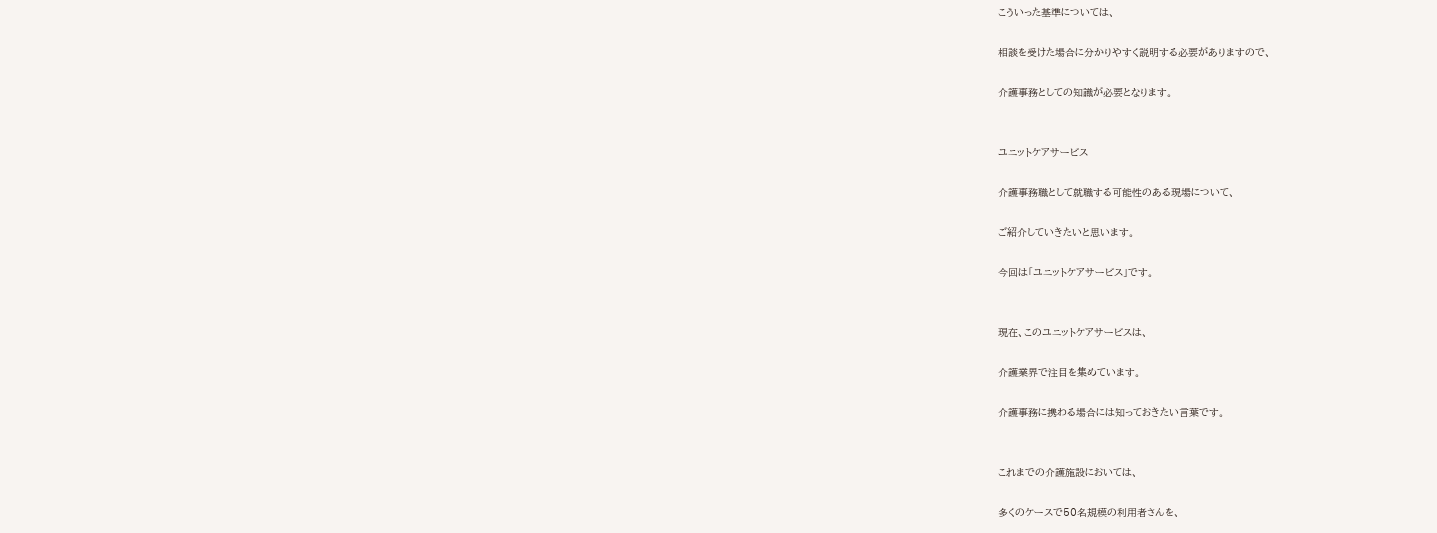こういった基準については、

相談を受けた場合に分かりやすく説明する必要がありますので、

介護事務としての知識が必要となります。


ユニットケアサービス

介護事務職として就職する可能性のある現場について、

ご紹介していきたいと思います。

今回は「ユニットケアサービス」です。


現在、このユニットケアサービスは、

介護業界で注目を集めています。

介護事務に携わる場合には知っておきたい言葉です。


これまでの介護施設においては、

多くのケースで50名規模の利用者さんを、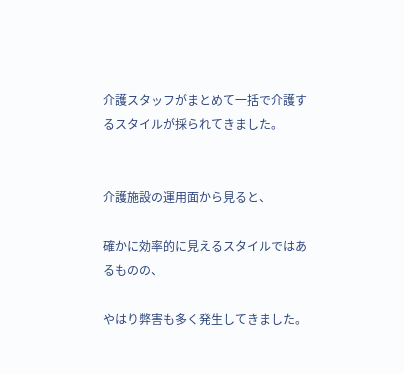介護スタッフがまとめて一括で介護するスタイルが採られてきました。


介護施設の運用面から見ると、

確かに効率的に見えるスタイルではあるものの、

やはり弊害も多く発生してきました。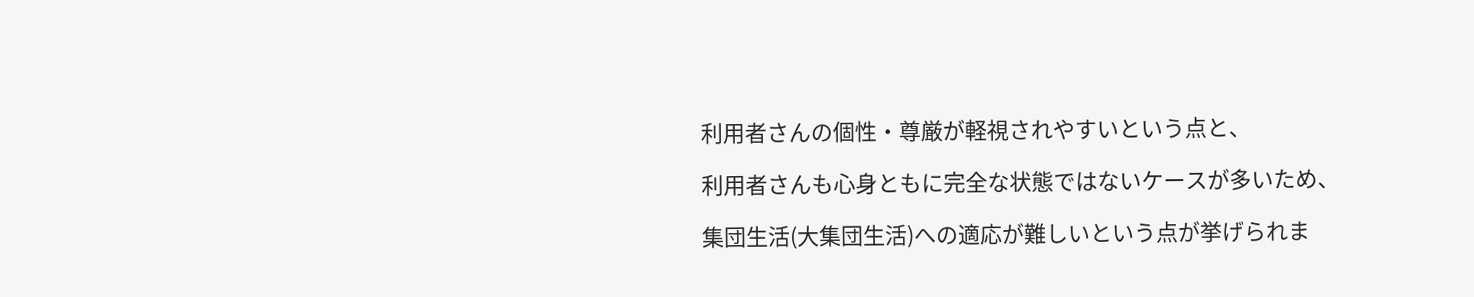利用者さんの個性・尊厳が軽視されやすいという点と、

利用者さんも心身ともに完全な状態ではないケースが多いため、

集団生活(大集団生活)への適応が難しいという点が挙げられま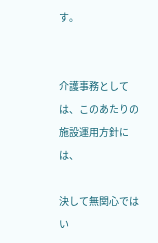す。


介護事務としては、このあたりの施設運用方針には、

決して無関心ではい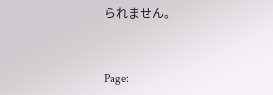られません。



Page: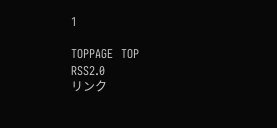1

TOPPAGE  TOP
RSS2.0
リンク